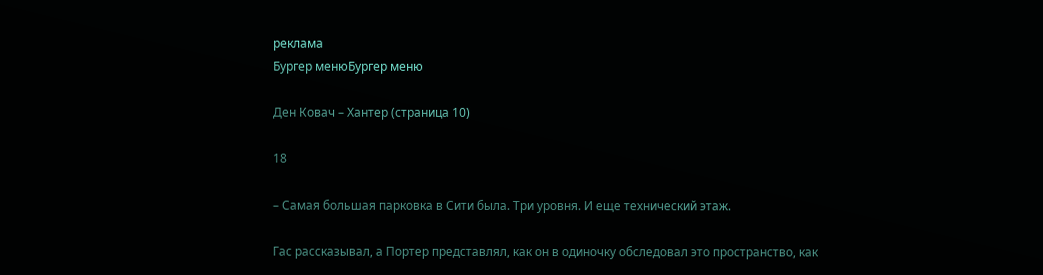реклама
Бургер менюБургер меню

Ден Ковач – Хантер (страница 10)

18

– Самая большая парковка в Сити была. Три уровня. И еще технический этаж.

Гас рассказывал, а Портер представлял, как он в одиночку обследовал это пространство, как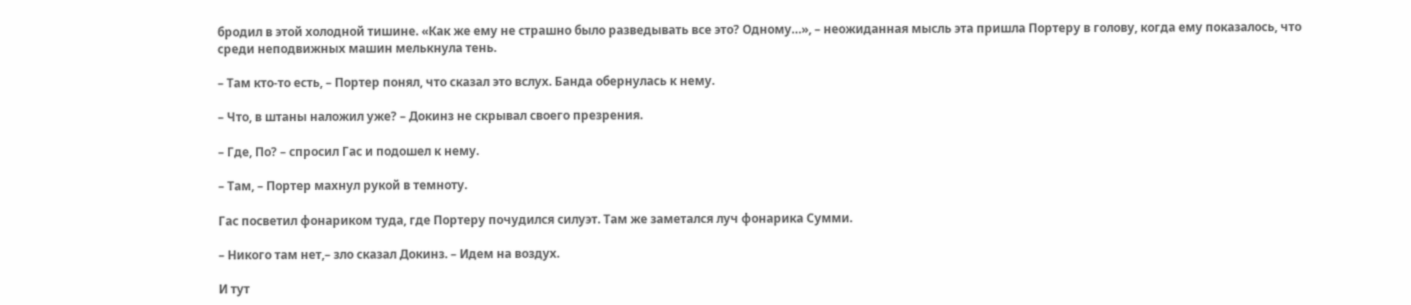бродил в этой холодной тишине. «Как же ему не страшно было разведывать все это? Одному…», – неожиданная мысль эта пришла Портеру в голову, когда ему показалось, что среди неподвижных машин мелькнула тень.

– Там кто-то есть, – Портер понял, что сказал это вслух. Банда обернулась к нему.

– Что, в штаны наложил уже? – Докинз не скрывал своего презрения.

– Где, По? – спросил Гас и подошел к нему.

– Там, – Портер махнул рукой в темноту.

Гас посветил фонариком туда, где Портеру почудился силуэт. Там же заметался луч фонарика Сумми.

– Никого там нет,– зло сказал Докинз. – Идем на воздух.

И тут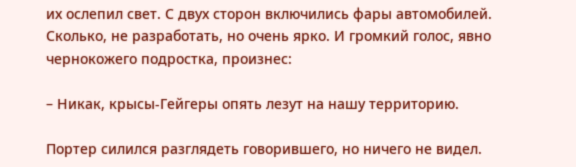их ослепил свет. С двух сторон включились фары автомобилей. Сколько, не разработать, но очень ярко. И громкий голос, явно чернокожего подростка, произнес:

– Никак, крысы-Гейгеры опять лезут на нашу территорию.

Портер силился разглядеть говорившего, но ничего не видел.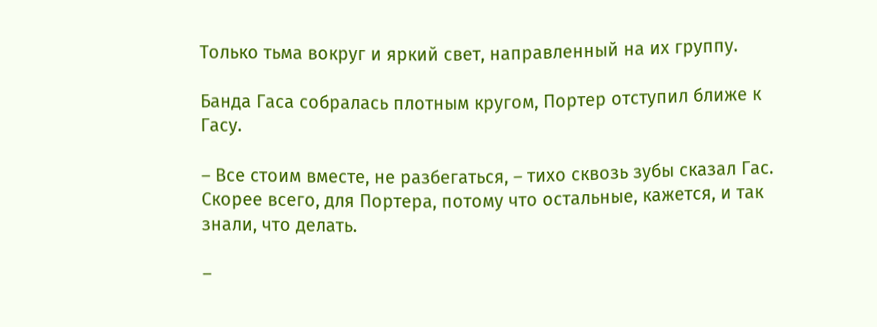Только тьма вокруг и яркий свет, направленный на их группу.

Банда Гаса собралась плотным кругом, Портер отступил ближе к Гасу.

– Все стоим вместе, не разбегаться, – тихо сквозь зубы сказал Гас. Скорее всего, для Портера, потому что остальные, кажется, и так знали, что делать.

–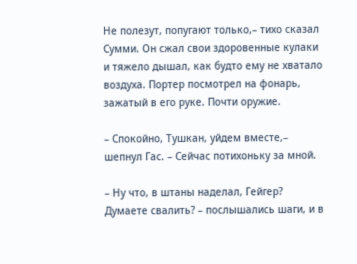Не полезут, попугают только,– тихо сказал Сумми. Он сжал свои здоровенные кулаки и тяжело дышал, как будто ему не хватало воздуха. Портер посмотрел на фонарь, зажатый в его руке. Почти оружие.

– Спокойно, Тушкан, уйдем вместе,– шепнул Гас. – Сейчас потихоньку за мной.

– Ну что, в штаны наделал, Гейгер? Думаете свалить? – послышались шаги, и в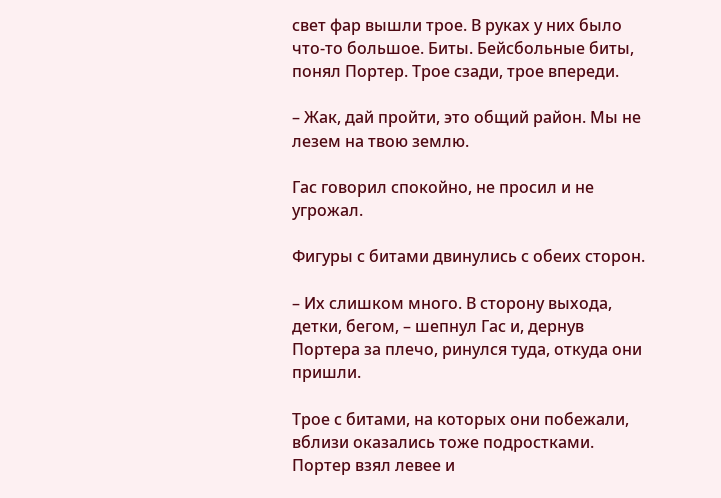свет фар вышли трое. В руках у них было что-то большое. Биты. Бейсбольные биты, понял Портер. Трое сзади, трое впереди.

– Жак, дай пройти, это общий район. Мы не лезем на твою землю.

Гас говорил спокойно, не просил и не угрожал.

Фигуры с битами двинулись с обеих сторон.

– Их слишком много. В сторону выхода, детки, бегом, – шепнул Гас и, дернув Портера за плечо, ринулся туда, откуда они пришли.

Трое с битами, на которых они побежали, вблизи оказались тоже подростками. Портер взял левее и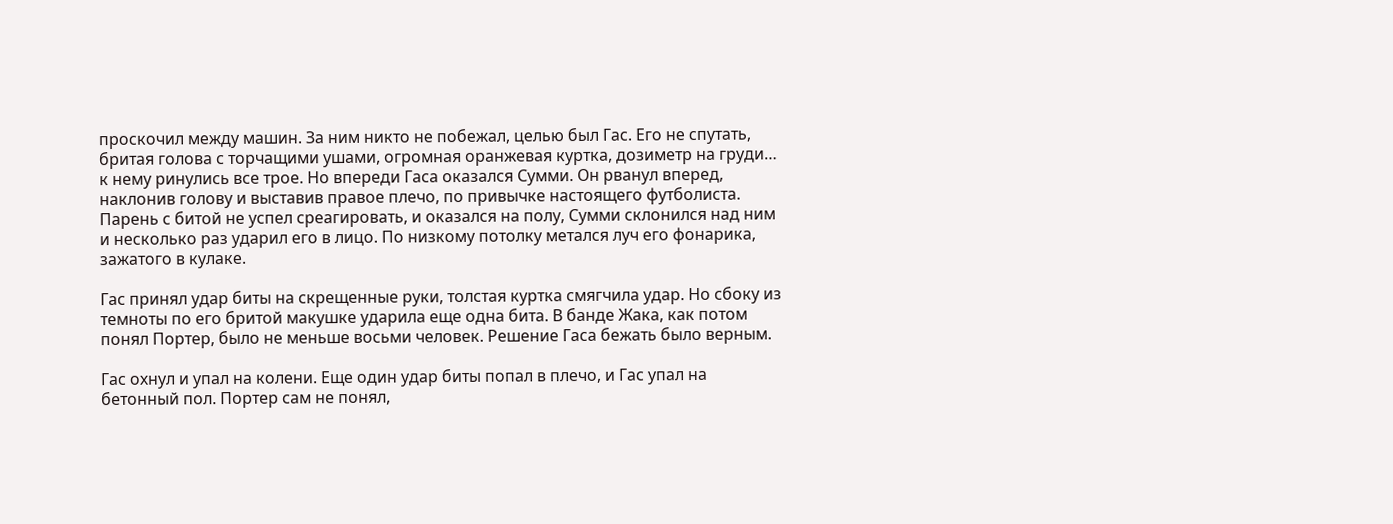проскочил между машин. За ним никто не побежал, целью был Гас. Его не спутать, бритая голова с торчащими ушами, огромная оранжевая куртка, дозиметр на груди… к нему ринулись все трое. Но впереди Гаса оказался Сумми. Он рванул вперед, наклонив голову и выставив правое плечо, по привычке настоящего футболиста. Парень с битой не успел среагировать, и оказался на полу, Сумми склонился над ним и несколько раз ударил его в лицо. По низкому потолку метался луч его фонарика, зажатого в кулаке.

Гас принял удар биты на скрещенные руки, толстая куртка смягчила удар. Но сбоку из темноты по его бритой макушке ударила еще одна бита. В банде Жака, как потом понял Портер, было не меньше восьми человек. Решение Гаса бежать было верным.

Гас охнул и упал на колени. Еще один удар биты попал в плечо, и Гас упал на бетонный пол. Портер сам не понял,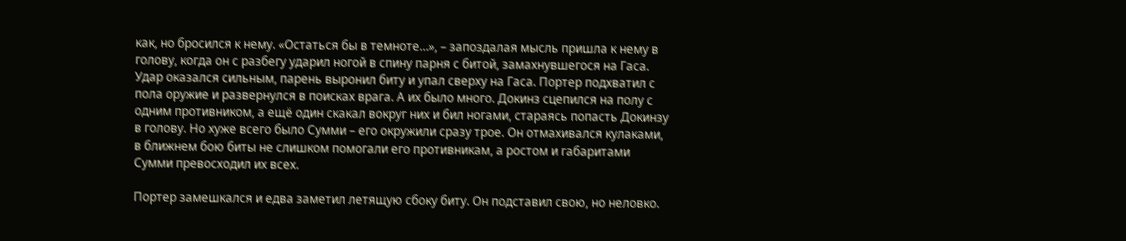как, но бросился к нему. «Остаться бы в темноте…», – запоздалая мысль пришла к нему в голову, когда он с разбегу ударил ногой в спину парня с битой, замахнувшегося на Гаса. Удар оказался сильным, парень выронил биту и упал сверху на Гаса. Портер подхватил с пола оружие и развернулся в поисках врага. А их было много. Докинз сцепился на полу с одним противником, а ещё один скакал вокруг них и бил ногами, стараясь попасть Докинзу в голову. Но хуже всего было Сумми – его окружили сразу трое. Он отмахивался кулаками, в ближнем бою биты не слишком помогали его противникам, а ростом и габаритами Сумми превосходил их всех.

Портер замешкался и едва заметил летящую сбоку биту. Он подставил свою, но неловко.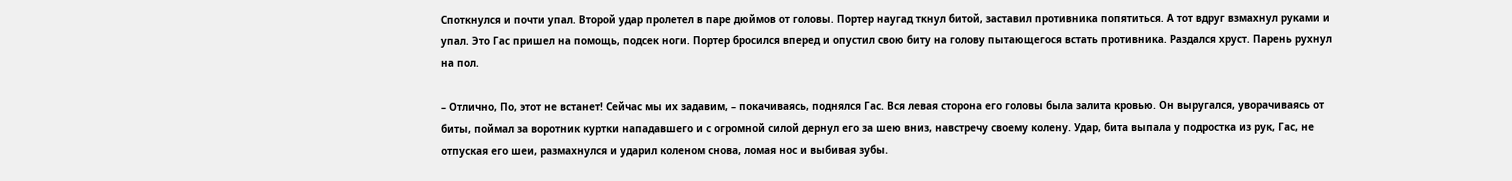Споткнулся и почти упал. Второй удар пролетел в паре дюймов от головы. Портер наугад ткнул битой, заставил противника попятиться. А тот вдруг взмахнул руками и упал. Это Гас пришел на помощь, подсек ноги. Портер бросился вперед и опустил свою биту на голову пытающегося встать противника. Раздался хруст. Парень рухнул на пол.

– Отлично, По, этот не встанет! Сейчас мы их задавим, – покачиваясь, поднялся Гас. Вся левая сторона его головы была залита кровью. Он выругался, уворачиваясь от биты, поймал за воротник куртки нападавшего и с огромной силой дернул его за шею вниз, навстречу своему колену. Удар, бита выпала у подростка из рук, Гас, не отпуская его шеи, размахнулся и ударил коленом снова, ломая нос и выбивая зубы.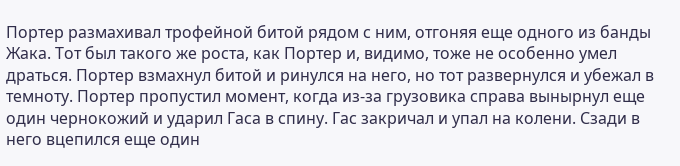Портер размахивал трофейной битой рядом с ним, отгоняя еще одного из банды Жака. Тот был такого же роста, как Портер и, видимо, тоже не особенно умел драться. Портер взмахнул битой и ринулся на него, но тот развернулся и убежал в темноту. Портер пропустил момент, когда из-за грузовика справа вынырнул еще один чернокожий и ударил Гаса в спину. Гас закричал и упал на колени. Сзади в него вцепился еще один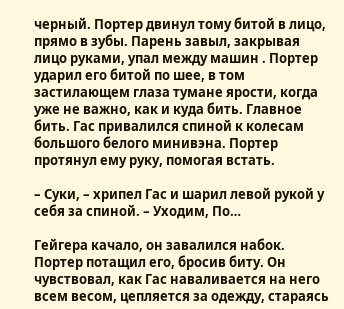черный. Портер двинул тому битой в лицо, прямо в зубы. Парень завыл, закрывая лицо руками, упал между машин . Портер ударил его битой по шее, в том застилающем глаза тумане ярости, когда уже не важно, как и куда бить. Главное бить. Гас привалился спиной к колесам большого белого минивэна. Портер протянул ему руку, помогая встать.

– Суки, – хрипел Гас и шарил левой рукой у себя за спиной. – Уходим, По…

Гейгера качало, он завалился набок. Портер потащил его, бросив биту. Он чувствовал, как Гас наваливается на него всем весом, цепляется за одежду, стараясь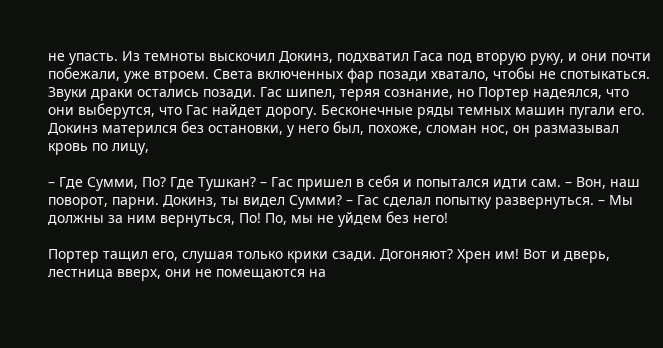не упасть. Из темноты выскочил Докинз, подхватил Гаса под вторую руку, и они почти побежали, уже втроем. Света включенных фар позади хватало, чтобы не спотыкаться. Звуки драки остались позади. Гас шипел, теряя сознание, но Портер надеялся, что они выберутся, что Гас найдет дорогу. Бесконечные ряды темных машин пугали его. Докинз матерился без остановки, у него был, похоже, сломан нос, он размазывал кровь по лицу,

– Где Сумми, По? Где Тушкан? – Гас пришел в себя и попытался идти сам. – Вон, наш поворот, парни. Докинз, ты видел Сумми? – Гас сделал попытку развернуться. – Мы должны за ним вернуться, По! По, мы не уйдем без него!

Портер тащил его, слушая только крики сзади. Догоняют? Хрен им! Вот и дверь, лестница вверх, они не помещаются на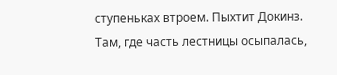ступеньках втроем. Пыхтит Докинз. Там, где часть лестницы осыпалась,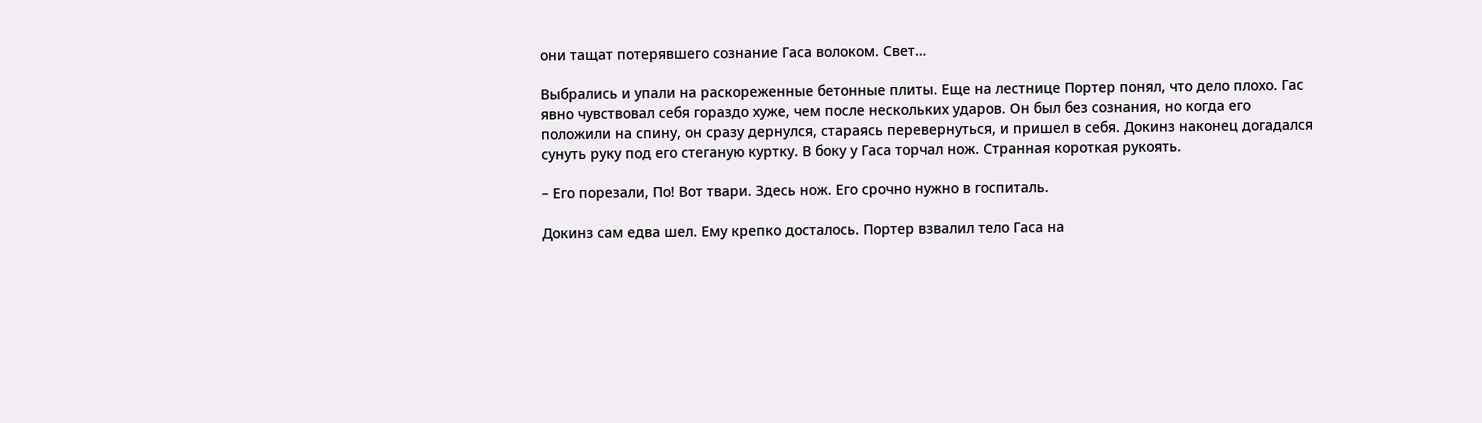они тащат потерявшего сознание Гаса волоком. Свет…

Выбрались и упали на раскореженные бетонные плиты. Еще на лестнице Портер понял, что дело плохо. Гас явно чувствовал себя гораздо хуже, чем после нескольких ударов. Он был без сознания, но когда его положили на спину, он сразу дернулся, стараясь перевернуться, и пришел в себя. Докинз наконец догадался сунуть руку под его стеганую куртку. В боку у Гаса торчал нож. Странная короткая рукоять.

– Его порезали, По! Вот твари. Здесь нож. Его срочно нужно в госпиталь.

Докинз сам едва шел. Ему крепко досталось. Портер взвалил тело Гаса на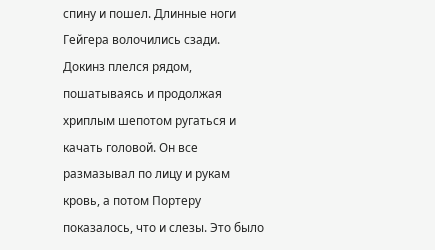спину и пошел. Длинные ноги Гейгера волочились сзади. Докинз плелся рядом, пошатываясь и продолжая хриплым шепотом ругаться и качать головой. Он все размазывал по лицу и рукам кровь, а потом Портеру показалось, что и слезы. Это было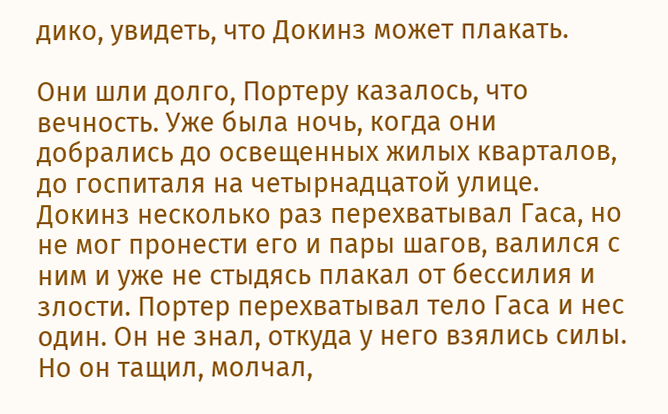дико, увидеть, что Докинз может плакать.

Они шли долго, Портеру казалось, что вечность. Уже была ночь, когда они добрались до освещенных жилых кварталов, до госпиталя на четырнадцатой улице. Докинз несколько раз перехватывал Гаса, но не мог пронести его и пары шагов, валился с ним и уже не стыдясь плакал от бессилия и злости. Портер перехватывал тело Гаса и нес один. Он не знал, откуда у него взялись силы. Но он тащил, молчал,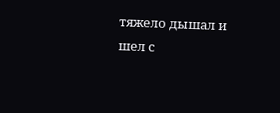тяжело дышал и шел с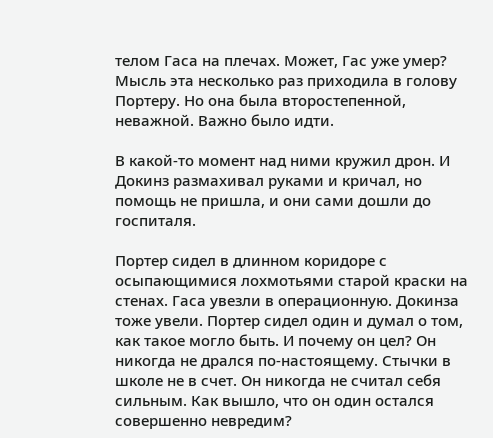телом Гаса на плечах. Может, Гас уже умер? Мысль эта несколько раз приходила в голову Портеру. Но она была второстепенной, неважной. Важно было идти.

В какой-то момент над ними кружил дрон. И Докинз размахивал руками и кричал, но помощь не пришла, и они сами дошли до госпиталя.

Портер сидел в длинном коридоре с осыпающимися лохмотьями старой краски на стенах. Гаса увезли в операционную. Докинза тоже увели. Портер сидел один и думал о том, как такое могло быть. И почему он цел? Он никогда не дрался по-настоящему. Стычки в школе не в счет. Он никогда не считал себя сильным. Как вышло, что он один остался совершенно невредим?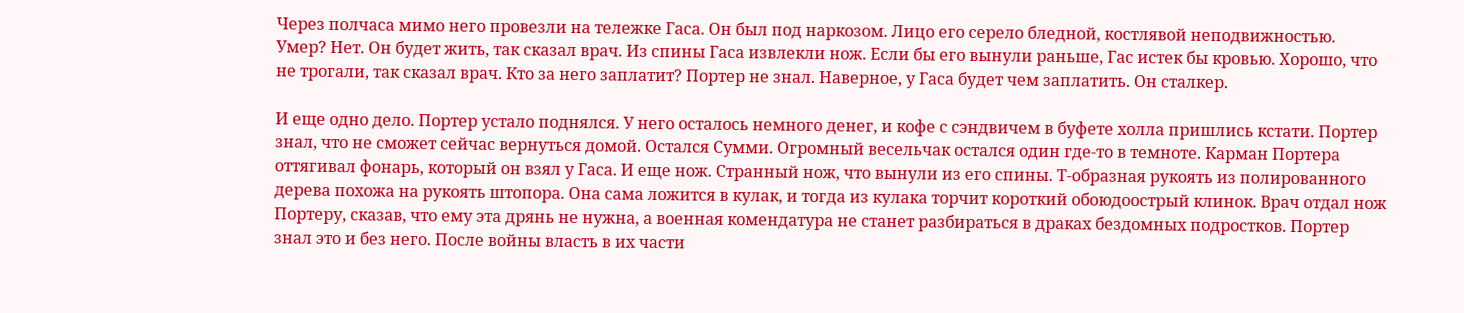Через полчаса мимо него провезли на тележке Гаса. Он был под наркозом. Лицо его серело бледной, костлявой неподвижностью. Умер? Нет. Он будет жить, так сказал врач. Из спины Гаса извлекли нож. Если бы его вынули раньше, Гас истек бы кровью. Хорошо, что не трогали, так сказал врач. Кто за него заплатит? Портер не знал. Наверное, у Гаса будет чем заплатить. Он сталкер.

И еще одно дело. Портер устало поднялся. У него осталось немного денег, и кофе с сэндвичем в буфете холла пришлись кстати. Портер знал, что не сможет сейчас вернуться домой. Остался Сумми. Огромный весельчак остался один где-то в темноте. Карман Портера оттягивал фонарь, который он взял у Гаса. И еще нож. Странный нож, что вынули из его спины. Т-образная рукоять из полированного дерева похожа на рукоять штопора. Она сама ложится в кулак, и тогда из кулака торчит короткий обоюдоострый клинок. Врач отдал нож Портеру, сказав, что ему эта дрянь не нужна, а военная комендатура не станет разбираться в драках бездомных подростков. Портер знал это и без него. После войны власть в их части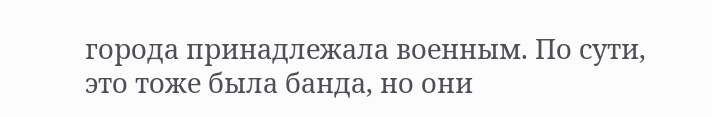города принадлежала военным. По сути, это тоже была банда, но они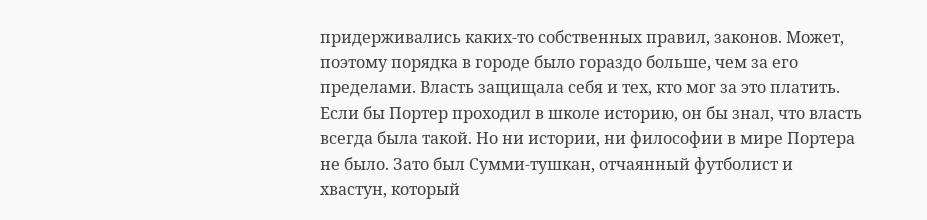придерживались каких-то собственных правил, законов. Может, поэтому порядка в городе было гораздо больше, чем за его пределами. Власть защищала себя и тех, кто мог за это платить. Если бы Портер проходил в школе историю, он бы знал, что власть всегда была такой. Но ни истории, ни философии в мире Портера не было. Зато был Сумми-тушкан, отчаянный футболист и хвастун, который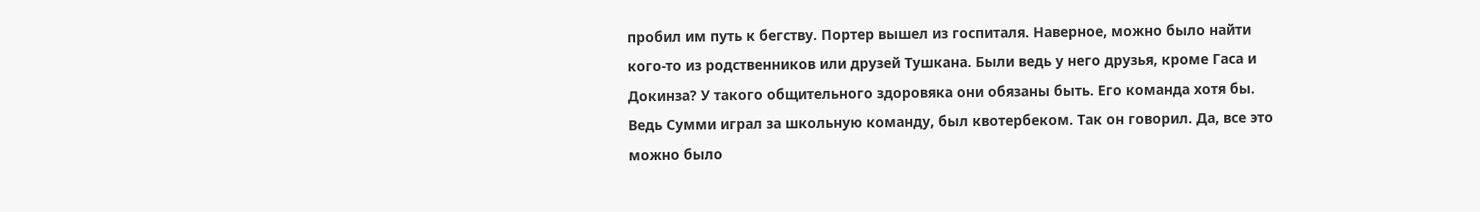пробил им путь к бегству. Портер вышел из госпиталя. Наверное, можно было найти кого-то из родственников или друзей Тушкана. Были ведь у него друзья, кроме Гаса и Докинза? У такого общительного здоровяка они обязаны быть. Его команда хотя бы. Ведь Сумми играл за школьную команду, был квотербеком. Так он говорил. Да, все это можно было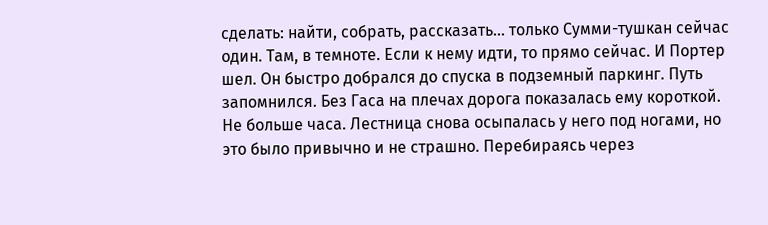сделать: найти, собрать, рассказать… только Сумми-тушкан сейчас один. Там, в темноте. Если к нему идти, то прямо сейчас. И Портер шел. Он быстро добрался до спуска в подземный паркинг. Путь запомнился. Без Гаса на плечах дорога показалась ему короткой. Не больше часа. Лестница снова осыпалась у него под ногами, но это было привычно и не страшно. Перебираясь через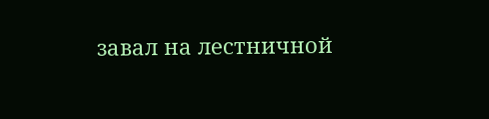завал на лестничной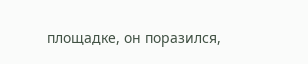площадке, он поразился,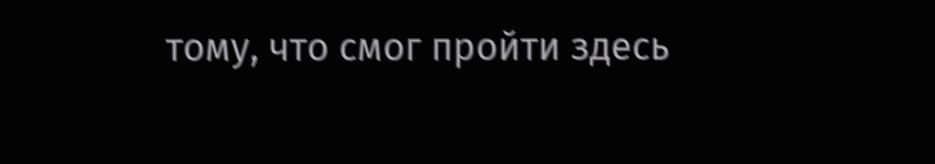тому, что смог пройти здесь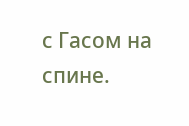с Гасом на спине.